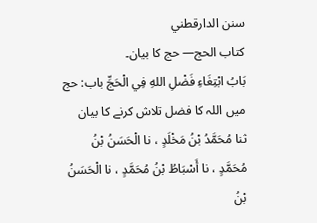سنن الدارقطني
كتاب الحج— حج کا بیان۔
بَابُ ابْتِغَاءِ فَضْلِ اللهِ فِي الْحَجِّ باب: حج میں اللہ کا فضل تلاش کرنے کا بیان
ثنا مُحَمَّدُ بْنُ مَخْلَدٍ ، نا الْحَسَنُ بْنُ مُحَمَّدٍ ، نا أَسْبَاطُ بْنُ مُحَمَّدٍ ، نا الْحَسَنُ بْنُ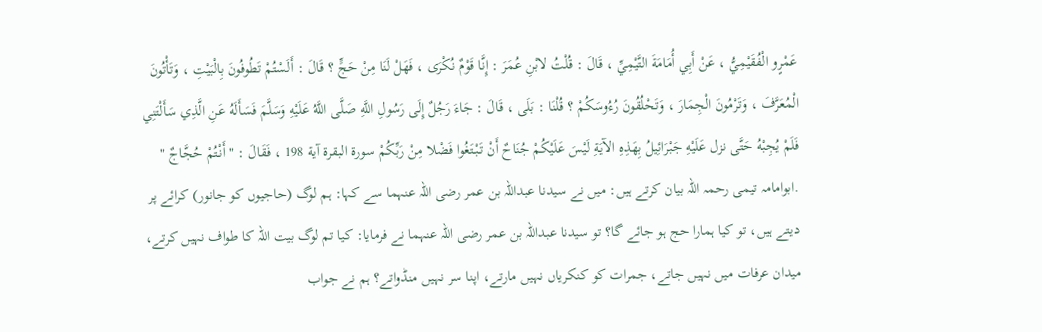عَمْرٍو الْفُقَيْمِيُّ ، عَنْ أَبِي أُمَامَةَ التَّيْمِيِّ ، قَالَ : قُلْتُ لابْنِ عُمَرَ : إِنَّا قَوْمٌ نُكْرَى ، فَهَلْ لَنَا مِنْ حَجٍّ ؟ قَالَ : أَلَسْتُمْ تَطُوفُونَ بِالْبَيْتِ ، وَتَأْتُونَ الْمُعَرَّفَ ، وَتَرْمُونَ الْجِمَارَ ، وَتَحْلُقُونَ رُءُوسَكُمْ ؟ قُلْنَا : بَلَى ، قَالَ : جَاءَ رَجُلٌ إِلَى رَسُولِ اللَّهِ صَلَّى اللَّهُ عَلَيْهِ وَسَلَّمَ فَسَأَلَهُ عَنِ الَّذِي سَأَلْتَنِي فَلَمْ يُجِبْهُ حَتَّى نزل عَلَيْهِ جَبْرَائِيلُ بِهَذِهِ الآيَةِ لَيْسَ عَلَيْكُمْ جُنَاحٌ أَنْ تَبْتَغُوا فَضْلا مِنْ رَبِّكُمْ سورة البقرة آية 198 ، فَقَالَ : " أَنْتُمْ حُجَّاجٌ " .ابوامامہ تیمی رحمہ اللہ بیان کرتے ہیں: میں نے سیدنا عبداللہ بن عمر رضی اللہ عنہما سے کہا: ہم لوگ (حاجیوں کو جانور) کرائے پر دیتے ہیں، تو کیا ہمارا حج ہو جائے گا؟ تو سیدنا عبداللہ بن عمر رضی اللہ عنہما نے فرمایا: کیا تم لوگ بیت اللہ کا طواف نہیں کرتے، میدان عرفات میں نہیں جاتے، جمرات کو کنکریاں نہیں مارتے، اپنا سر نہیں منڈواتے؟ ہم نے جواب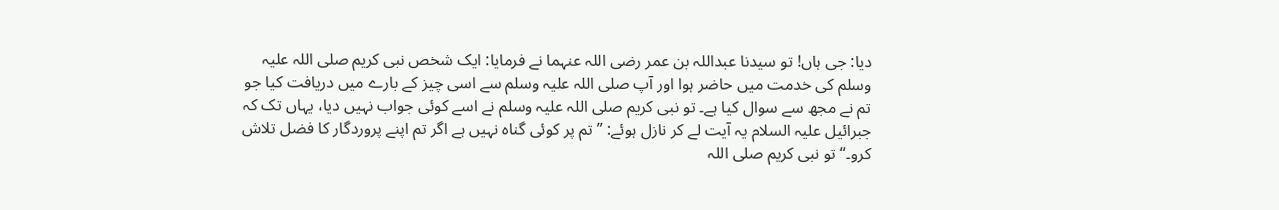دیا: جی ہاں! تو سیدنا عبداللہ بن عمر رضی اللہ عنہما نے فرمایا: ایک شخص نبی کریم صلی اللہ علیہ وسلم کی خدمت میں حاضر ہوا اور آپ صلی اللہ علیہ وسلم سے اسی چیز کے بارے میں دریافت کیا جو تم نے مجھ سے سوال کیا ہے۔ تو نبی کریم صلی اللہ علیہ وسلم نے اسے کوئی جواب نہیں دیا، یہاں تک کہ جبرائیل علیہ السلام یہ آیت لے کر نازل ہوئے: ”تم پر کوئی گناہ نہیں ہے اگر تم اپنے پروردگار کا فضل تلاش کرو۔“ تو نبی کریم صلی اللہ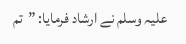علیہ وسلم نے ارشاد فرمایا: ”تم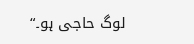لوگ حاجی ہو۔“